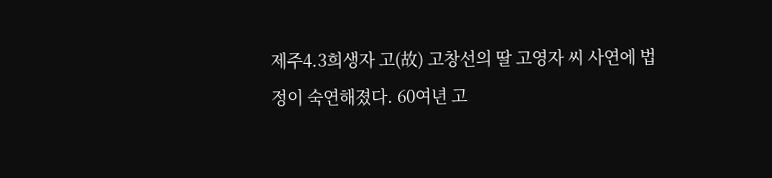제주4.3희생자 고(故) 고창선의 딸 고영자 씨 사연에 법정이 숙연해졌다. 60여년 고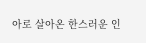아로 살아온 한스러운 인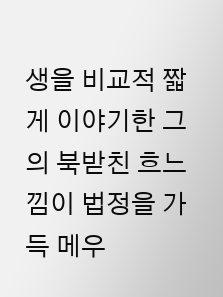생을 비교적 짧게 이야기한 그의 북받친 흐느낌이 법정을 가득 메우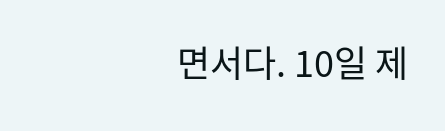면서다. 10일 제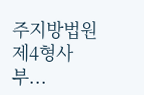주지방법원 제4형사부...